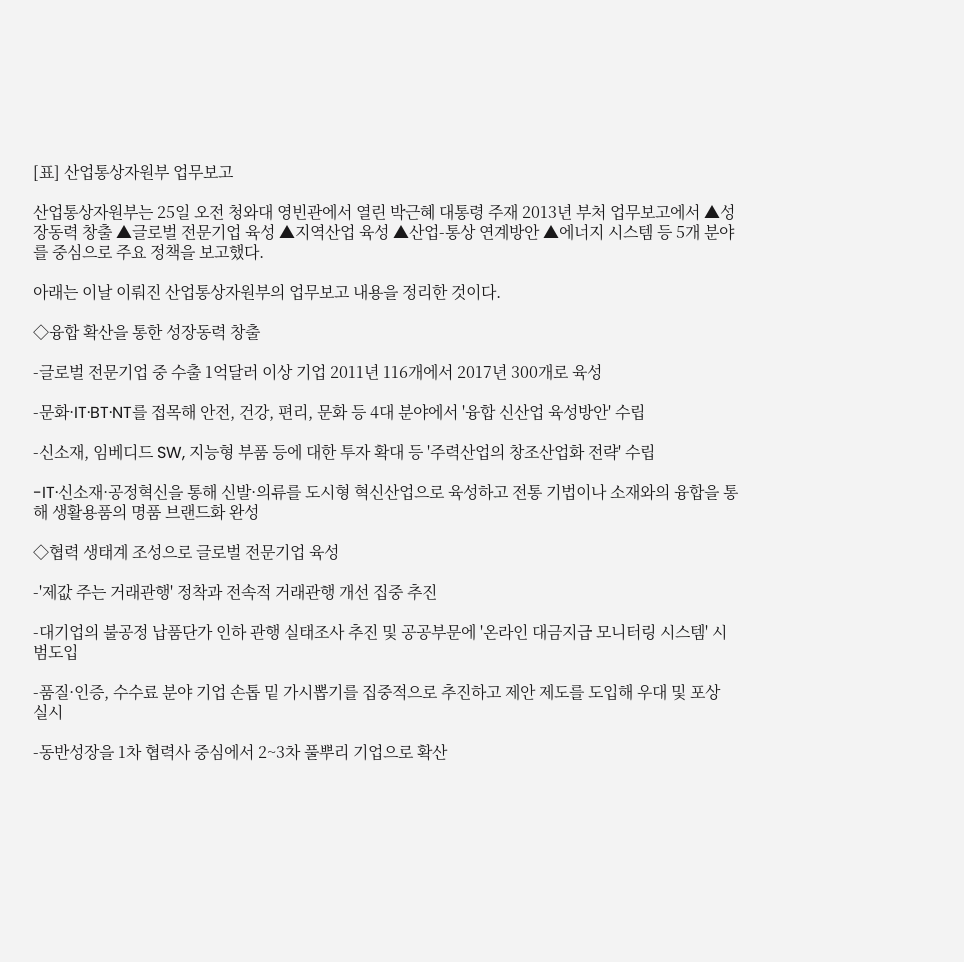[표] 산업통상자원부 업무보고

산업통상자원부는 25일 오전 청와대 영빈관에서 열린 박근혜 대통령 주재 2013년 부처 업무보고에서 ▲성장동력 창출 ▲글로벌 전문기업 육성 ▲지역산업 육성 ▲산업-통상 연계방안 ▲에너지 시스템 등 5개 분야를 중심으로 주요 정책을 보고했다.

아래는 이날 이뤄진 산업통상자원부의 업무보고 내용을 정리한 것이다.

◇융합 확산을 통한 성장동력 창출

-글로벌 전문기업 중 수출 1억달러 이상 기업 2011년 116개에서 2017년 300개로 육성

-문화·IT·BT·NT를 접목해 안전, 건강, 편리, 문화 등 4대 분야에서 '융합 신산업 육성방안' 수립

-신소재, 임베디드 SW, 지능형 부품 등에 대한 투자 확대 등 '주력산업의 창조산업화 전략' 수립

-IT·신소재·공정혁신을 통해 신발·의류를 도시형 혁신산업으로 육성하고 전통 기법이나 소재와의 융합을 통해 생활용품의 명품 브랜드화 완성

◇협력 생태계 조성으로 글로벌 전문기업 육성

-'제값 주는 거래관행' 정착과 전속적 거래관행 개선 집중 추진

-대기업의 불공정 납품단가 인하 관행 실태조사 추진 및 공공부문에 '온라인 대금지급 모니터링 시스템' 시범도입

-품질·인증, 수수료 분야 기업 손톱 밑 가시뽑기를 집중적으로 추진하고 제안 제도를 도입해 우대 및 포상 실시

-동반성장을 1차 협력사 중심에서 2~3차 풀뿌리 기업으로 확산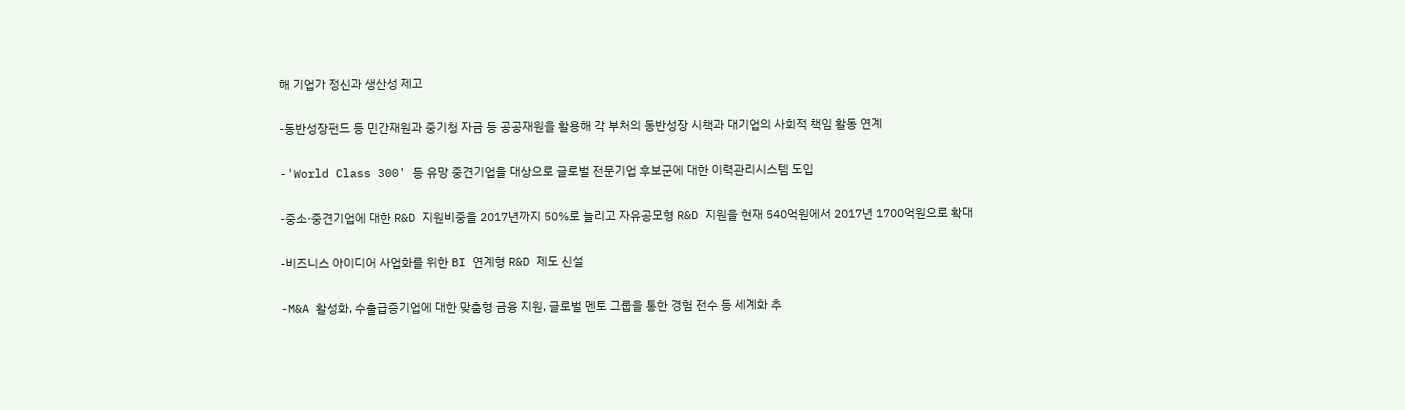해 기업가 정신과 생산성 제고

-동반성장펀드 등 민간재원과 중기청 자금 등 공공재원을 활용해 각 부처의 동반성장 시책과 대기업의 사회적 책임 활동 연계

-'World Class 300' 등 유망 중견기업을 대상으로 글로벌 전문기업 후보군에 대한 이력관리시스템 도입

-중소·중견기업에 대한 R&D 지원비중을 2017년까지 50%로 늘리고 자유공모형 R&D 지원을 현재 540억원에서 2017년 1700억원으로 확대

-비즈니스 아이디어 사업화를 위한 BI 연계형 R&D 제도 신설

-M&A 활성화, 수출급증기업에 대한 맞춤형 금융 지원, 글로벌 멘토 그룹을 통한 경험 전수 등 세계화 추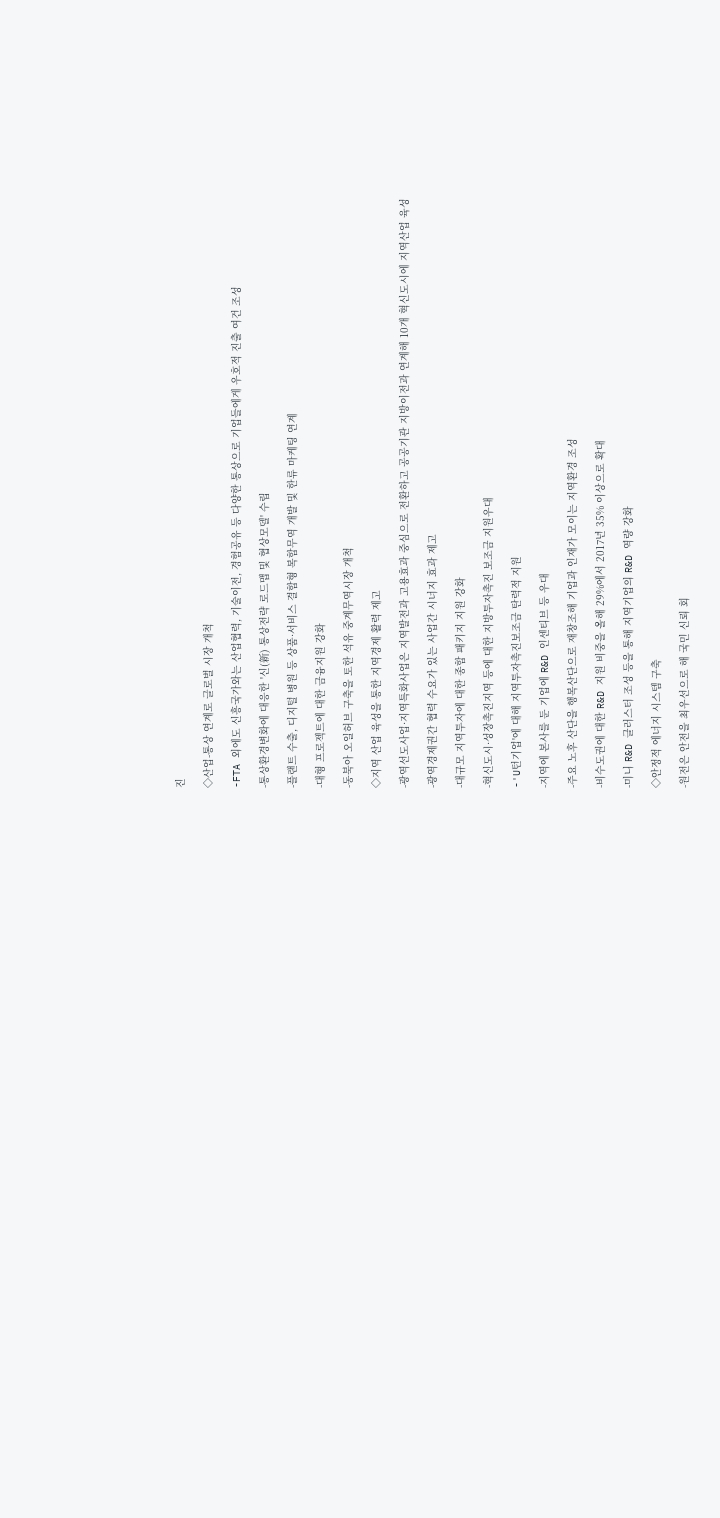진

◇산업-통상 연계로 글로벌 시장 개척

-FTA 외에도 신흥국가와는 산업협력, 기술이전, 경험공유 등 다양한 통상으로 기업들에게 우호적 진출 여건 조성

-통상환경변화에 대응한 '신(新) 통상전략 로드맵 및 협상모델' 수립

-플랜트 수출, 디지털 병원 등 상품·서비스 결합형 복합무역 개발 및 한류 마케팅 연계

-대형 프로젝트에 대한 금융지원 강화

-동북아 오일허브 구축을 토한 석유 중계무역시장 개척

◇지역 산업 육성을 통한 지역경제 활력 제고

-광역선도사업·지역특화사업은 지역발전과 고용효과 중심으로 전환하고 공공기관 지방이전과 연계해 10개 혁신도시에 지역산업 육성

-광역경제권간 협력 수요가 있는 사업간 시너지 효과 제고

-대규모 지역투자에 대한 종합 패키지 지원 강화

-혁신도시·성장촉진지역 등에 대한 지방투자촉진 보조금 지원우대

-'U턴기업'에 대해 지역투자촉진보조금 탄력적 지원

-지역에 본사를 둔 기업에 R&D 인센티브 등 우대

-주요 노후 산단을 행복산단으로 재창조해 기업과 인재가 모이는 지역환경 조성

-비수도권에 대한 R&D 지원 비중을 올해 29%에서 2017년 35% 이상으로 확대

-미니 R&D 클러스터 조성 등을 통해 지역기업의 R&D 역량 강화

◇안정적 에너지 시스템 구축

-원전은 안전을 최우선으로 해 국민 신뢰 회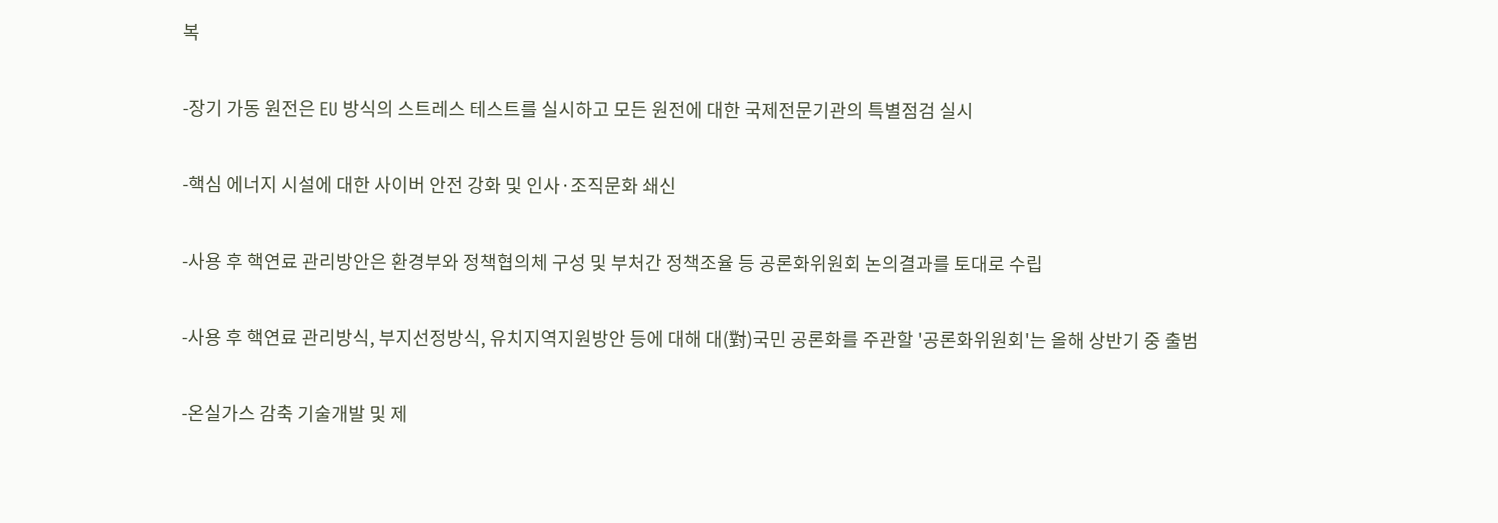복

-장기 가동 원전은 EU 방식의 스트레스 테스트를 실시하고 모든 원전에 대한 국제전문기관의 특별점검 실시

-핵심 에너지 시설에 대한 사이버 안전 강화 및 인사·조직문화 쇄신

-사용 후 핵연료 관리방안은 환경부와 정책협의체 구성 및 부처간 정책조율 등 공론화위원회 논의결과를 토대로 수립

-사용 후 핵연료 관리방식, 부지선정방식, 유치지역지원방안 등에 대해 대(對)국민 공론화를 주관할 '공론화위원회'는 올해 상반기 중 출범

-온실가스 감축 기술개발 및 제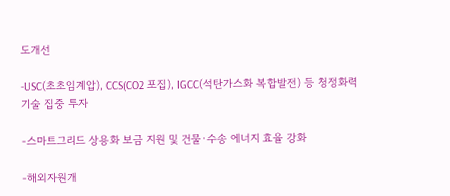도개선

-USC(초초임계압), CCS(CO2 포집), IGCC(석탄가스화 복합발전) 등 청정화력 기술 집중 투자

-스마트그리드 상용화 보금 지원 및 건물·수송 에너지 효율 강화

-해외자원개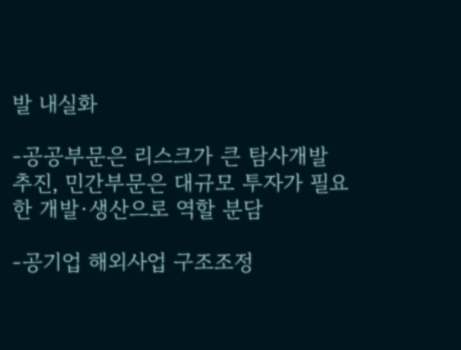발 내실화

-공공부문은 리스크가 큰 탐사개발 추진, 민간부문은 대규모 투자가 필요한 개발·생산으로 역할 분담

-공기업 해외사업 구조조정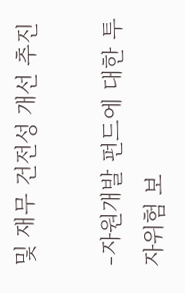및 재무 건전성 개선 추진

-자원개발 펀드에 대한 투자위험 보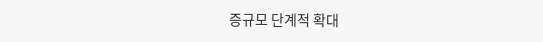증규모 단계적 확대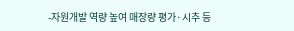-자원개발 역량 높여 매장량 평가·시추 등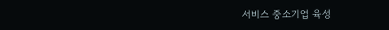서비스 중소기업 육성